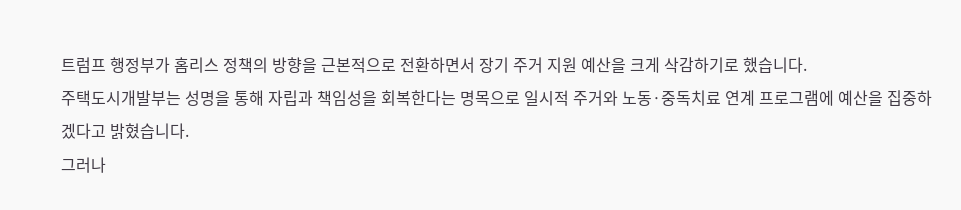트럼프 행정부가 홈리스 정책의 방향을 근본적으로 전환하면서 장기 주거 지원 예산을 크게 삭감하기로 했습니다.
주택도시개발부는 성명을 통해 자립과 책임성을 회복한다는 명목으로 일시적 주거와 노동·중독치료 연계 프로그램에 예산을 집중하겠다고 밝혔습니다.
그러나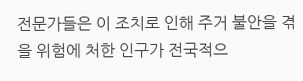전문가들은 이 조치로 인해 주거 불안을 겪을 위험에 처한 인구가 전국적으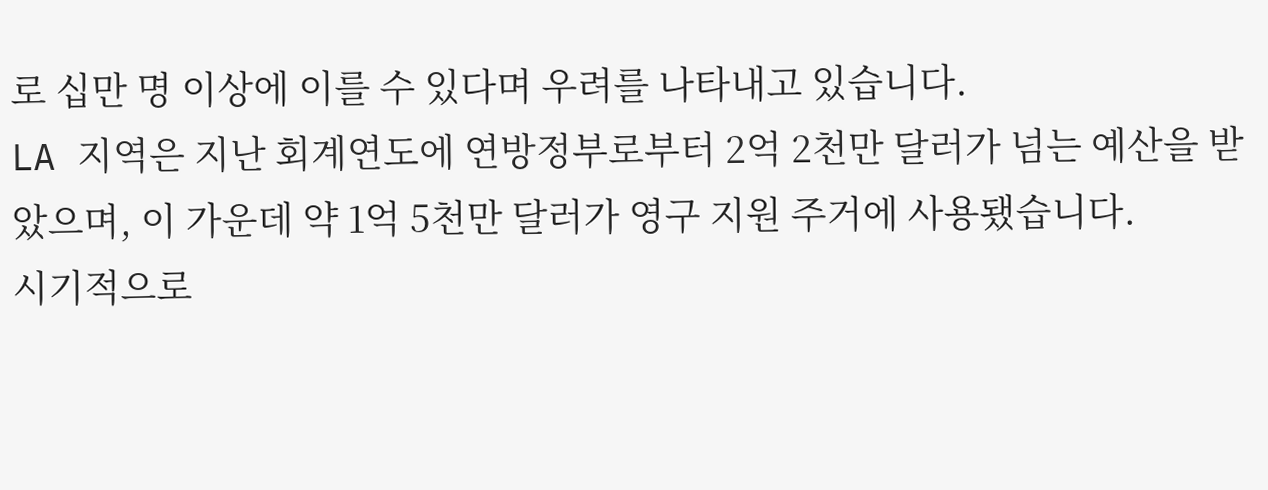로 십만 명 이상에 이를 수 있다며 우려를 나타내고 있습니다.
LA 지역은 지난 회계연도에 연방정부로부터 2억 2천만 달러가 넘는 예산을 받았으며, 이 가운데 약 1억 5천만 달러가 영구 지원 주거에 사용됐습니다.
시기적으로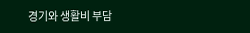경기와 생활비 부담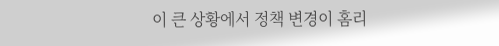이 큰 상황에서 정책 변경이 홈리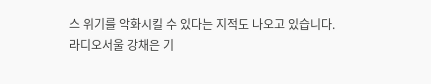스 위기를 악화시킬 수 있다는 지적도 나오고 있습니다.
라디오서울 강채은 기